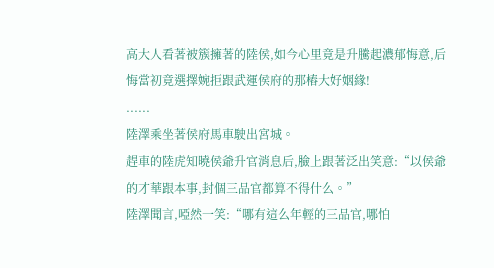高大人看著被簇擁著的陸侯,如今心里竟是升騰起濃郁悔意,后悔當初竟選擇婉拒跟武運侯府的那樁大好姻緣!
......
陸澤乘坐著侯府馬車駛出宮城。
趕車的陸虎知曉侯爺升官消息后,臉上跟著泛出笑意:“以侯爺的才華跟本事,封個三品官都算不得什么。”
陸澤聞言,啞然一笑:“哪有這么年輕的三品官,哪怕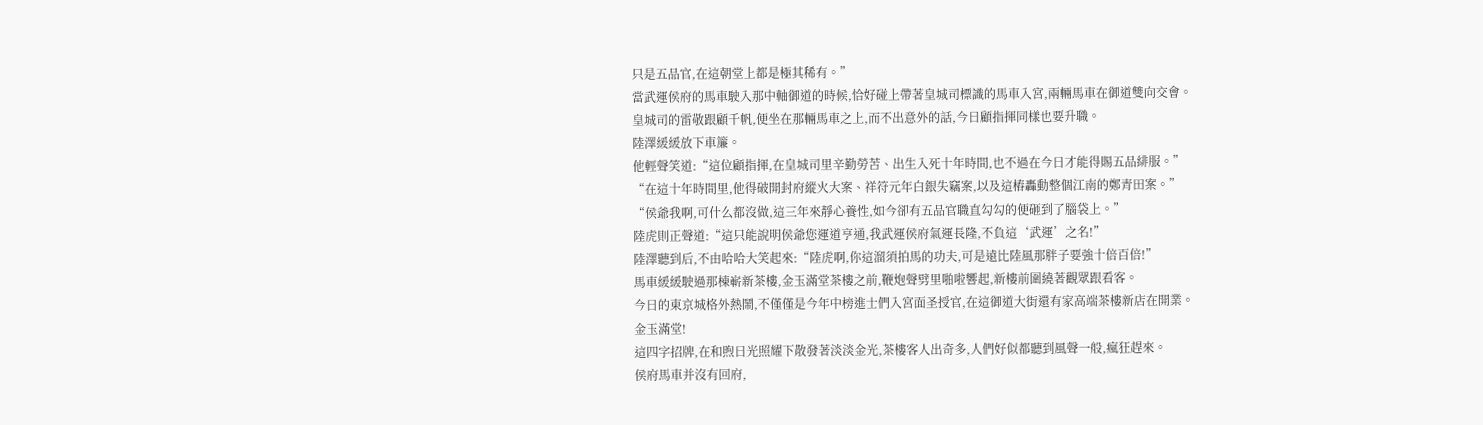只是五品官,在這朝堂上都是極其稀有。”
當武運侯府的馬車駛入那中軸御道的時候,恰好碰上帶著皇城司標識的馬車入宮,兩輛馬車在御道雙向交會。
皇城司的雷敬跟顧千帆,便坐在那輛馬車之上,而不出意外的話,今日顧指揮同樣也要升職。
陸澤緩緩放下車簾。
他輕聲笑道:“這位顧指揮,在皇城司里辛勤勞苦、出生入死十年時間,也不過在今日才能得賜五品緋服。”
“在這十年時間里,他得破開封府縱火大案、祥符元年白銀失竊案,以及這樁轟動整個江南的鄭青田案。”
“侯爺我啊,可什么都沒做,這三年來靜心養性,如今卻有五品官職直勾勾的便砸到了腦袋上。”
陸虎則正聲道:“這只能說明侯爺您運道亨通,我武運侯府氣運長隆,不負這‘武運’之名!”
陸澤聽到后,不由哈哈大笑起來:“陸虎啊,你這溜須拍馬的功夫,可是遠比陸風那胖子要強十倍百倍!”
馬車緩緩駛過那棟嶄新茶樓,金玉滿堂茶樓之前,鞭炮聲劈里啪啦響起,新樓前圍繞著觀眾跟看客。
今日的東京城格外熱鬧,不僅僅是今年中榜進士們入宮面圣授官,在這御道大街還有家高端茶樓新店在開業。
金玉滿堂!
這四字招牌,在和煦日光照耀下散發著淡淡金光,茶樓客人出奇多,人們好似都聽到風聲一般,瘋狂趕來。
侯府馬車并沒有回府,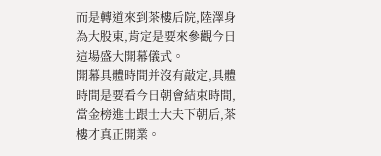而是轉道來到茶樓后院,陸澤身為大股東,肯定是要來參觀今日這場盛大開幕儀式。
開幕具體時間并沒有敲定,具體時間是要看今日朝會結束時間,當金榜進士跟士大夫下朝后,茶樓才真正開業。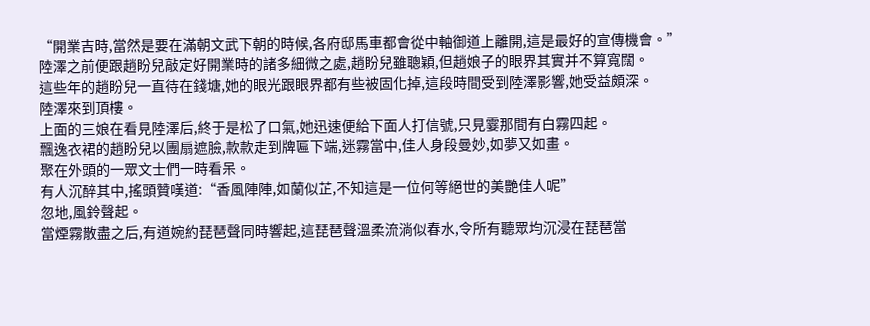“開業吉時,當然是要在滿朝文武下朝的時候,各府邸馬車都會從中軸御道上離開,這是最好的宣傳機會。”
陸澤之前便跟趙盼兒敲定好開業時的諸多細微之處,趙盼兒雖聰穎,但趙娘子的眼界其實并不算寬闊。
這些年的趙盼兒一直待在錢塘,她的眼光跟眼界都有些被固化掉,這段時間受到陸澤影響,她受益頗深。
陸澤來到頂樓。
上面的三娘在看見陸澤后,終于是松了口氣,她迅速便給下面人打信號,只見霎那間有白霧四起。
飄逸衣裙的趙盼兒以團扇遮臉,款款走到牌匾下端,迷霧當中,佳人身段曼妙,如夢又如畫。
聚在外頭的一眾文士們一時看呆。
有人沉醉其中,搖頭贊嘆道:“香風陣陣,如蘭似芷,不知這是一位何等絕世的美艷佳人呢”
忽地,風鈴聲起。
當煙霧散盡之后,有道婉約琵琶聲同時響起,這琵琶聲溫柔流淌似春水,令所有聽眾均沉浸在琵琶當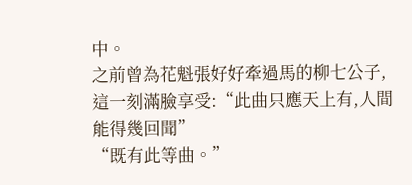中。
之前曾為花魁張好好牽過馬的柳七公子,這一刻滿臉享受:“此曲只應天上有,人間能得幾回聞”
“既有此等曲。”